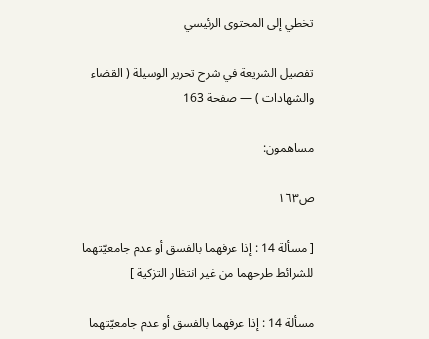تخطي إلى المحتوى الرئيسي

تفصيل الشريعة في شرح تحرير الوسيلة ( القضاء والشهادات ) — صفحة 163

مساهمون:

ص١٦٣

[ مسألة 14 : إذا عرفهما بالفسق أو عدم جامعيّتهما للشرائط طرحهما من غير انتظار التزكية ]

مسألة 14 : إذا عرفهما بالفسق أو عدم جامعيّتهما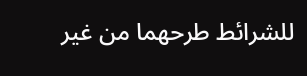للشرائط طرحهما من غير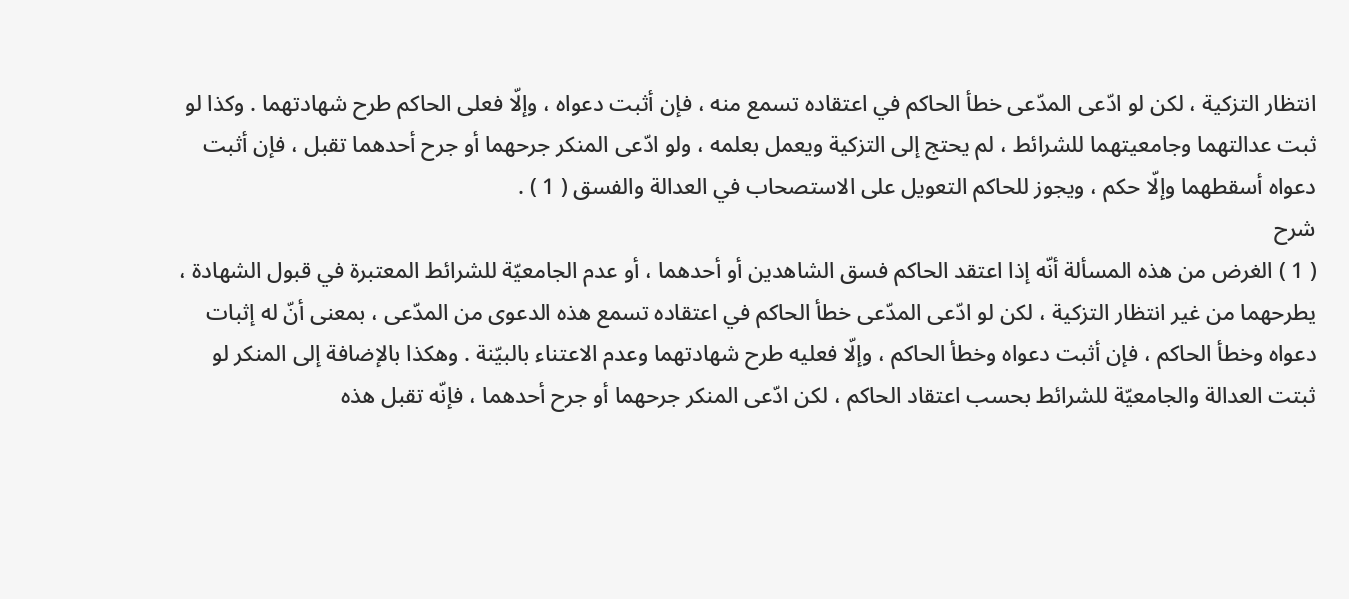انتظار التزكية ، لكن لو ادّعى المدّعى خطأ الحاكم في اعتقاده تسمع منه ، فإن أثبت دعواه ، وإلّا فعلى الحاكم طرح شهادتهما . وكذا لو ثبت عدالتهما وجامعيتهما للشرائط ، لم يحتج إلى التزكية ويعمل بعلمه ، ولو ادّعى المنكر جرحهما أو جرح أحدهما تقبل ، فإن أثبت دعواه أسقطهما وإلّا حكم ، ويجوز للحاكم التعويل على الاستصحاب في العدالة والفسق ( 1 ) .
شرح
( 1 ) الغرض من هذه المسألة أنّه إذا اعتقد الحاكم فسق الشاهدين أو أحدهما ، أو عدم الجامعيّة للشرائط المعتبرة في قبول الشهادة ، يطرحهما من غير انتظار التزكية ، لكن لو ادّعى المدّعى خطأ الحاكم في اعتقاده تسمع هذه الدعوى من المدّعى ، بمعنى أنّ له إثبات دعواه وخطأ الحاكم ، فإن أثبت دعواه وخطأ الحاكم ، وإلّا فعليه طرح شهادتهما وعدم الاعتناء بالبيّنة . وهكذا بالإضافة إلى المنكر لو ثبتت العدالة والجامعيّة للشرائط بحسب اعتقاد الحاكم ، لكن ادّعى المنكر جرحهما أو جرح أحدهما ، فإنّه تقبل هذه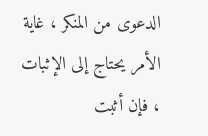الدعوى من المنكر ، غاية الأمر يحتاج إلى الإثبات ، فإن أثبت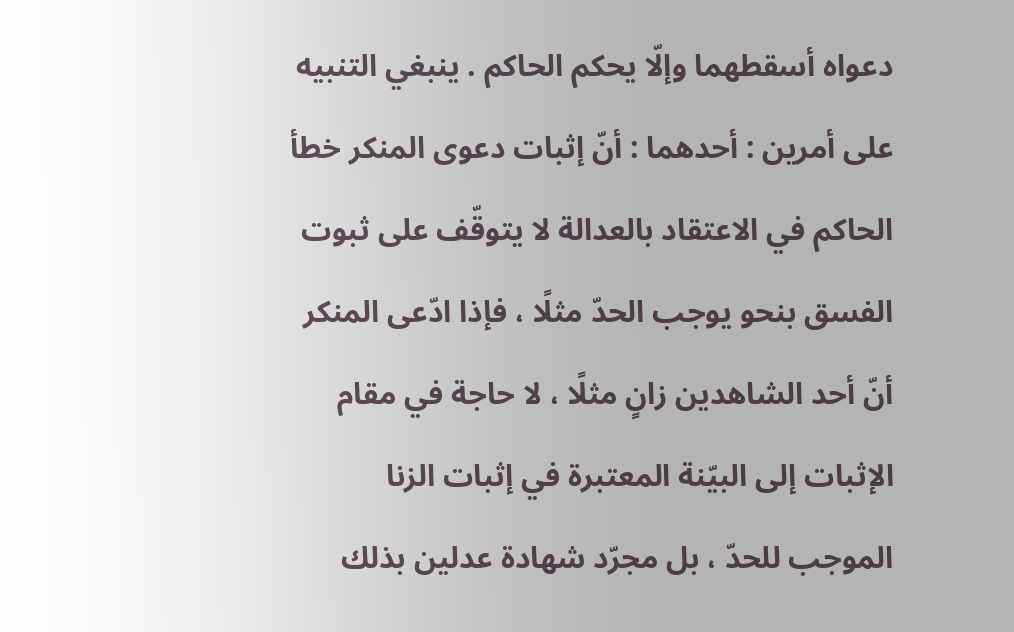دعواه أسقطهما وإلّا يحكم الحاكم . ينبغي التنبيه على أمرين : أحدهما : أنّ إثبات دعوى المنكر خطأ الحاكم في الاعتقاد بالعدالة لا يتوقّف على ثبوت الفسق بنحو يوجب الحدّ مثلًا ، فإذا ادّعى المنكر أنّ أحد الشاهدين زانٍ مثلًا ، لا حاجة في مقام الإثبات إلى البيّنة المعتبرة في إثبات الزنا الموجب للحدّ ، بل مجرّد شهادة عدلين بذلك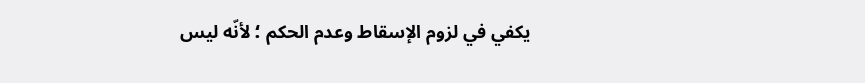يكفي في لزوم الإسقاط وعدم الحكم ؛ لأنّه ليس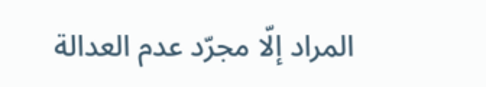المراد إلّا مجرّد عدم العدالة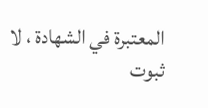المعتبرة في الشهادة ، لا ثبوت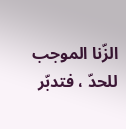الزّنا الموجب للحدّ ، فتدبّر